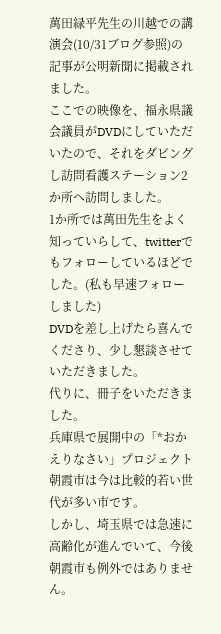萬田緑平先生の川越での講演会(10/31ブログ参照)の記事が公明新聞に掲載されました。
ここでの映像を、福永県議会議員がDVDにしていただいたので、それをダビングし訪問看護ステーション2か所へ訪問しました。
1か所では萬田先生をよく知っていらして、twitterでもフォローしているほどでした。(私も早速フォローしました)
DVDを差し上げたら喜んでくださり、少し懇談させていただきました。
代りに、冊子をいただきました。
兵庫県で展開中の「*おかえりなさい」プロジェクト
朝霞市は今は比較的若い世代が多い市です。
しかし、埼玉県では急速に高齢化が進んでいて、今後朝霞市も例外ではありません。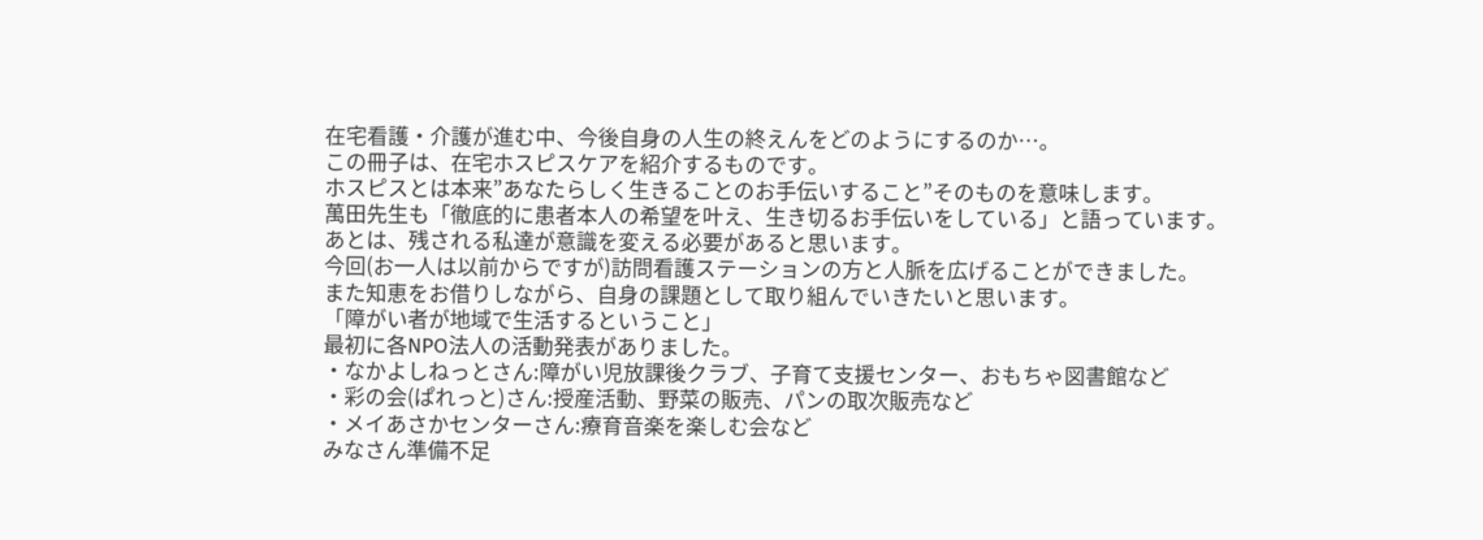在宅看護・介護が進む中、今後自身の人生の終えんをどのようにするのか…。
この冊子は、在宅ホスピスケアを紹介するものです。
ホスピスとは本来”あなたらしく生きることのお手伝いすること”そのものを意味します。
萬田先生も「徹底的に患者本人の希望を叶え、生き切るお手伝いをしている」と語っています。
あとは、残される私達が意識を変える必要があると思います。
今回(お一人は以前からですが)訪問看護ステーションの方と人脈を広げることができました。
また知恵をお借りしながら、自身の課題として取り組んでいきたいと思います。
「障がい者が地域で生活するということ」
最初に各NPO法人の活動発表がありました。
・なかよしねっとさん:障がい児放課後クラブ、子育て支援センター、おもちゃ図書館など
・彩の会(ぱれっと)さん:授産活動、野菜の販売、パンの取次販売など
・メイあさかセンターさん:療育音楽を楽しむ会など
みなさん準備不足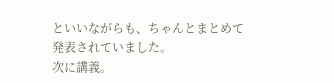といいながらも、ちゃんとまとめて発表されていました。
次に講義。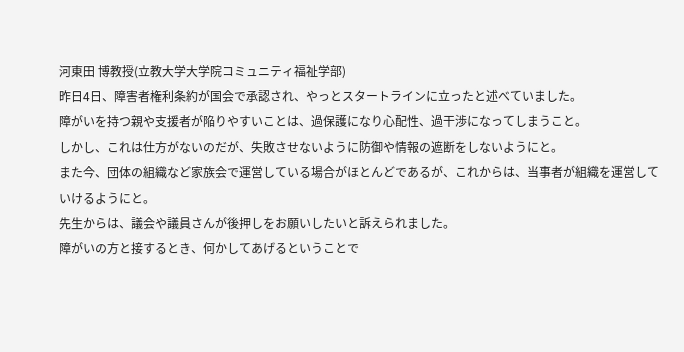河東田 博教授(立教大学大学院コミュニティ福祉学部)
昨日4日、障害者権利条約が国会で承認され、やっとスタートラインに立ったと述べていました。
障がいを持つ親や支援者が陥りやすいことは、過保護になり心配性、過干渉になってしまうこと。
しかし、これは仕方がないのだが、失敗させないように防御や情報の遮断をしないようにと。
また今、団体の組織など家族会で運営している場合がほとんどであるが、これからは、当事者が組織を運営していけるようにと。
先生からは、議会や議員さんが後押しをお願いしたいと訴えられました。
障がいの方と接するとき、何かしてあげるということで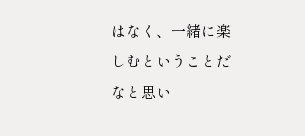はなく、一緒に楽しむということだなと思い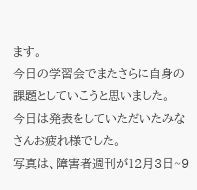ます。
今日の学習会でまたさらに自身の課題としていこうと思いました。
今日は発表をしていただいたみなさんお疲れ様でした。
写真は、障害者週刊が12月3日~9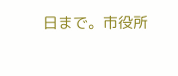日まで。市役所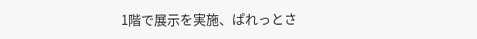1階で展示を実施、ぱれっとさ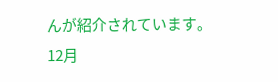んが紹介されています。
12月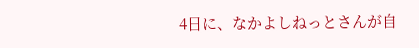4日に、なかよしねっとさんが自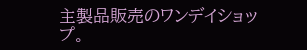主製品販売のワンデイショップ。